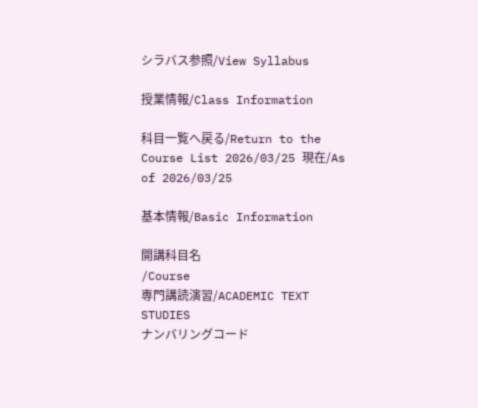シラバス参照/View Syllabus

授業情報/Class Information

科目一覧へ戻る/Return to the Course List 2026/03/25 現在/As of 2026/03/25

基本情報/Basic Information

開講科目名
/Course
専門講読演習/ACADEMIC TEXT STUDIES
ナンバリングコード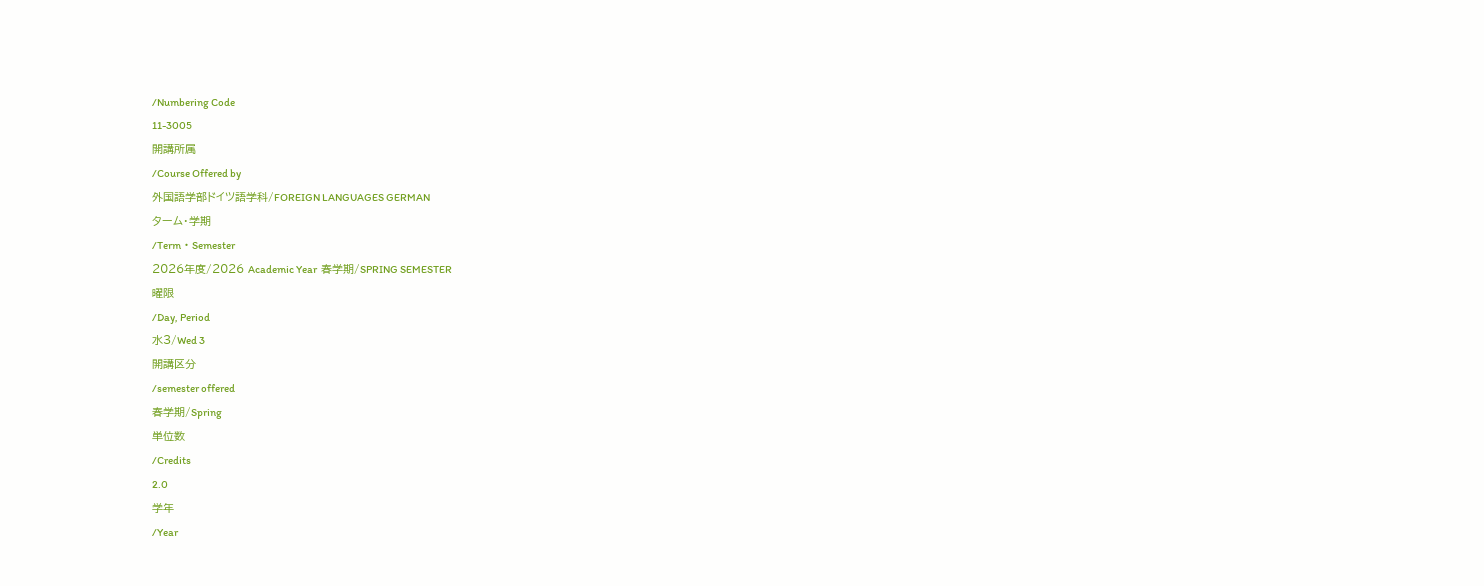/Numbering Code
11-3005
開講所属
/Course Offered by
外国語学部ドイツ語学科/FOREIGN LANGUAGES GERMAN
ターム・学期
/Term・Semester
2026年度/2026 Academic Year  春学期/SPRING SEMESTER
曜限
/Day, Period
水3/Wed 3
開講区分
/semester offered
春学期/Spring
単位数
/Credits
2.0
学年
/Year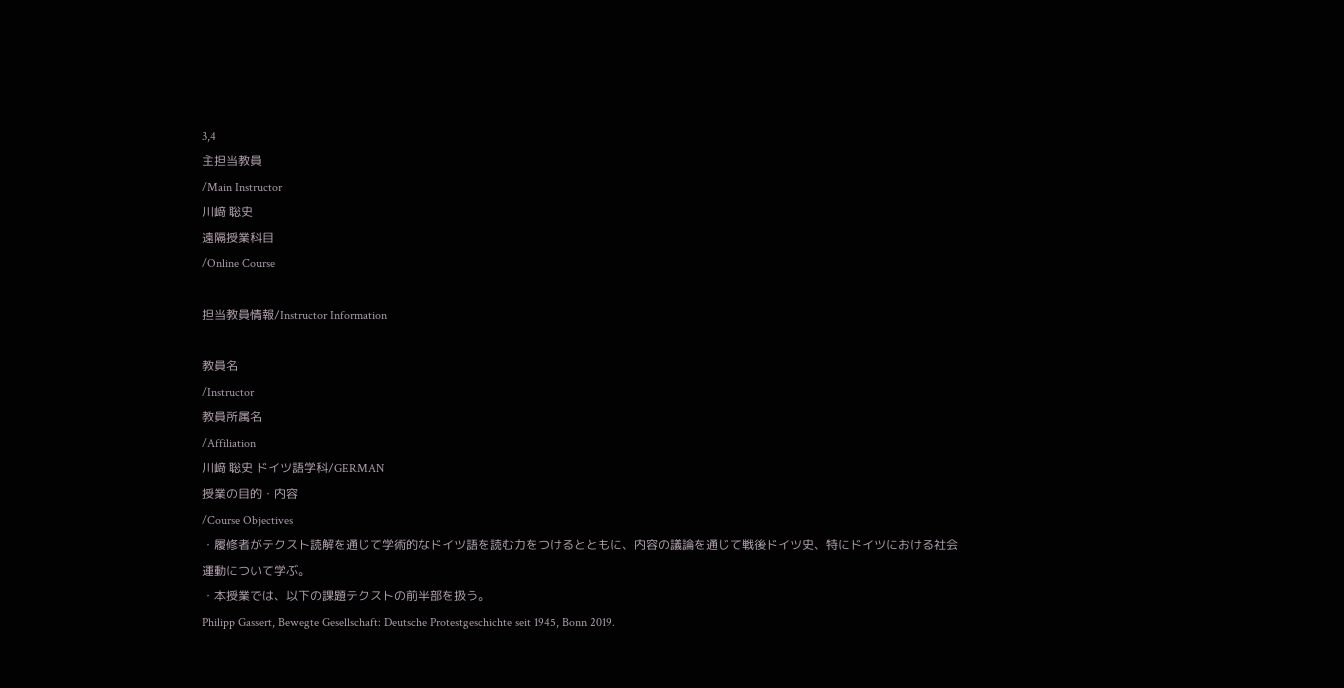3,4
主担当教員
/Main Instructor
川﨑 聡史
遠隔授業科目
/Online Course

担当教員情報/Instructor Information

教員名
/Instructor
教員所属名
/Affiliation
川﨑 聡史 ドイツ語学科/GERMAN
授業の目的・内容
/Course Objectives
・履修者がテクスト読解を通じて学術的なドイツ語を読む力をつけるとともに、内容の議論を通じて戦後ドイツ史、特にドイツにおける社会運動について学ぶ。
・本授業では、以下の課題テクストの前半部を扱う。
Philipp Gassert, Bewegte Gesellschaft: Deutsche Protestgeschichte seit 1945, Bonn 2019.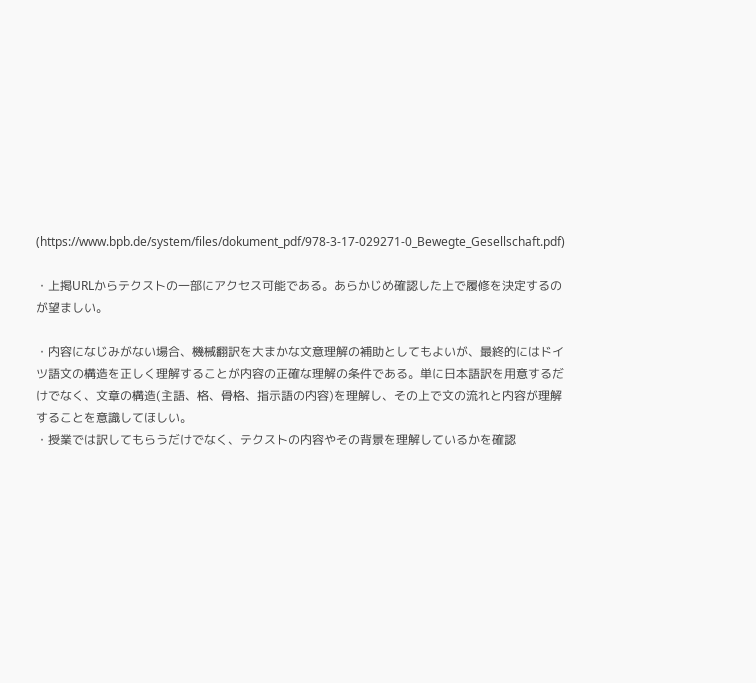(https://www.bpb.de/system/files/dokument_pdf/978-3-17-029271-0_Bewegte_Gesellschaft.pdf)

・上掲URLからテクストの一部にアクセス可能である。あらかじめ確認した上で履修を決定するのが望ましい。

・内容になじみがない場合、機械翻訳を大まかな文意理解の補助としてもよいが、最終的にはドイツ語文の構造を正しく理解することが内容の正確な理解の条件である。単に日本語訳を用意するだけでなく、文章の構造(主語、格、骨格、指示語の内容)を理解し、その上で文の流れと内容が理解することを意識してほしい。
・授業では訳してもらうだけでなく、テクストの内容やその背景を理解しているかを確認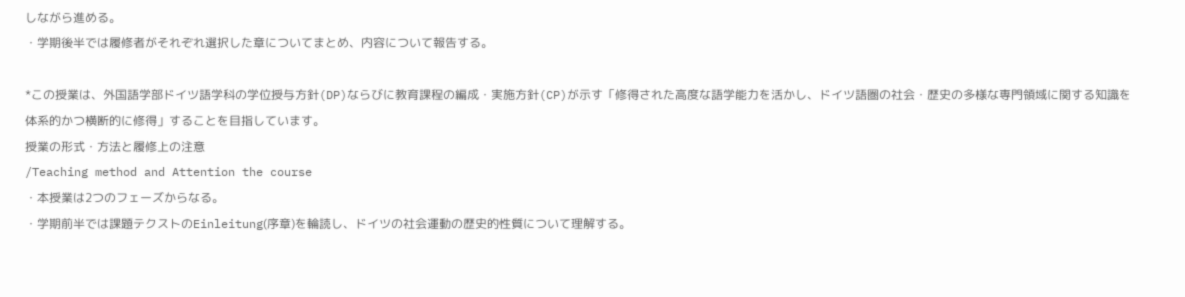しながら進める。
・学期後半では履修者がそれぞれ選択した章についてまとめ、内容について報告する。

*この授業は、外国語学部ドイツ語学科の学位授与方針(DP)ならびに教育課程の編成・実施方針(CP)が示す「修得された高度な語学能力を活かし、ドイツ語圏の社会・歴史の多様な専門領域に関する知識を体系的かつ横断的に修得」することを目指しています。
授業の形式・方法と履修上の注意
/Teaching method and Attention the course
・本授業は2つのフェーズからなる。
・学期前半では課題テクストのEinleitung(序章)を輪読し、ドイツの社会運動の歴史的性質について理解する。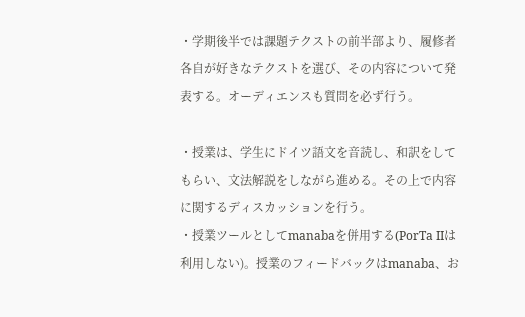・学期後半では課題テクストの前半部より、履修者各自が好きなテクストを選び、その内容について発表する。オーディエンスも質問を必ず行う。

・授業は、学生にドイツ語文を音読し、和訳をしてもらい、文法解説をしながら進める。その上で内容に関するディスカッションを行う。
・授業ツールとしてmanabaを併用する(PorTa IIは利用しない)。授業のフィードバックはmanaba、お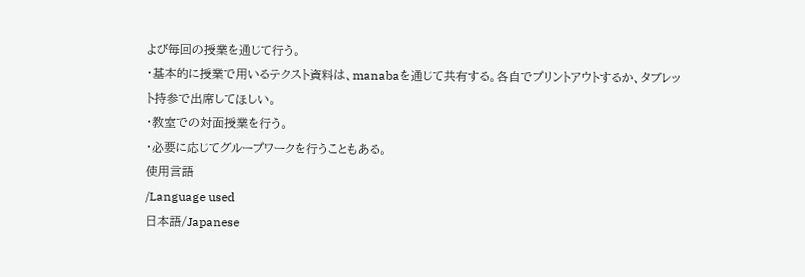よび毎回の授業を通じて行う。
・基本的に授業で用いるテクスト資料は、manabaを通じて共有する。各自でプリントアウトするか、タブレット持参で出席してほしい。
・教室での対面授業を行う。
・必要に応じてグループワークを行うこともある。
使用言語
/Language used
日本語/Japanese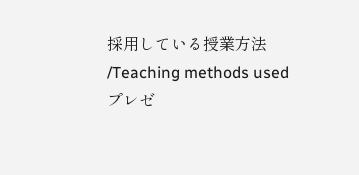採用している授業方法
/Teaching methods used
プレゼ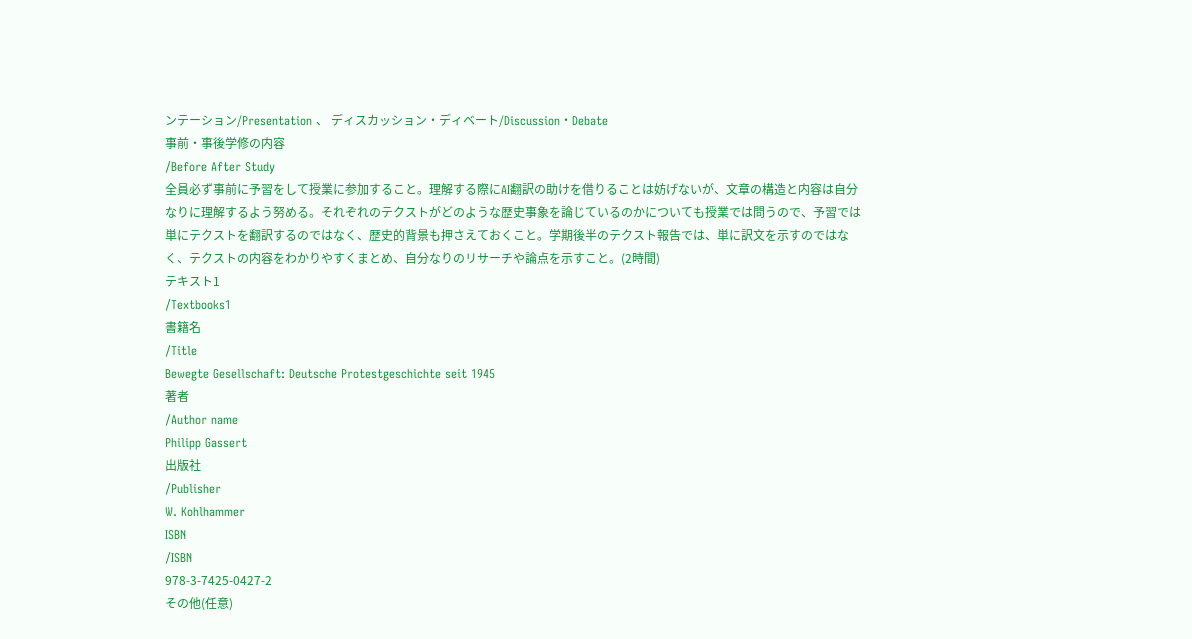ンテーション/Presentation 、 ディスカッション・ディベート/Discussion・Debate
事前・事後学修の内容
/Before After Study
全員必ず事前に予習をして授業に参加すること。理解する際にAI翻訳の助けを借りることは妨げないが、文章の構造と内容は自分なりに理解するよう努める。それぞれのテクストがどのような歴史事象を論じているのかについても授業では問うので、予習では単にテクストを翻訳するのではなく、歴史的背景も押さえておくこと。学期後半のテクスト報告では、単に訳文を示すのではなく、テクストの内容をわかりやすくまとめ、自分なりのリサーチや論点を示すこと。(2時間)
テキスト1
/Textbooks1
書籍名
/Title
Bewegte Gesellschaft: Deutsche Protestgeschichte seit 1945
著者
/Author name
Philipp Gassert
出版社
/Publisher
W. Kohlhammer
ISBN
/ISBN
978-3-7425-0427-2
その他(任意)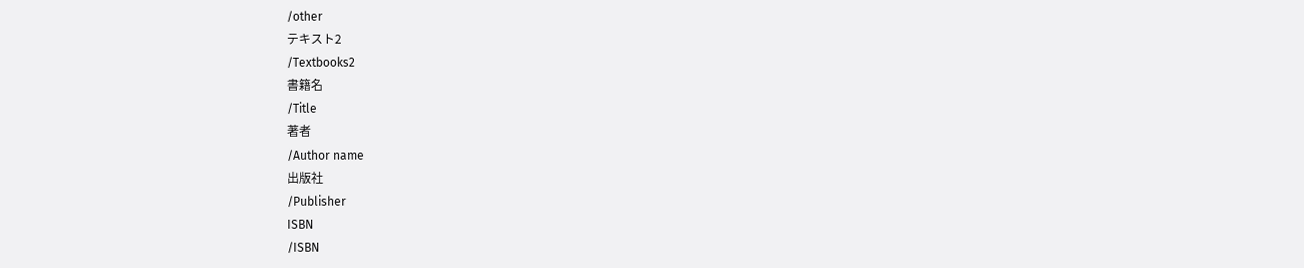/other
テキスト2
/Textbooks2
書籍名
/Title
著者
/Author name
出版社
/Publisher
ISBN
/ISBN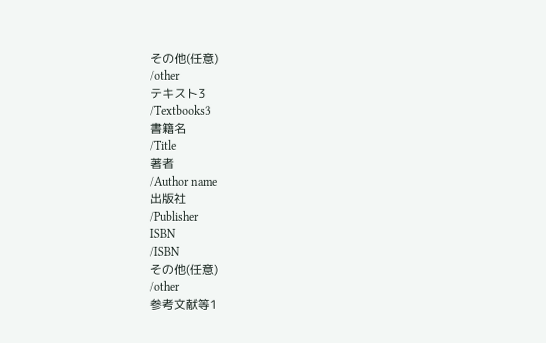その他(任意)
/other
テキスト3
/Textbooks3
書籍名
/Title
著者
/Author name
出版社
/Publisher
ISBN
/ISBN
その他(任意)
/other
参考文献等1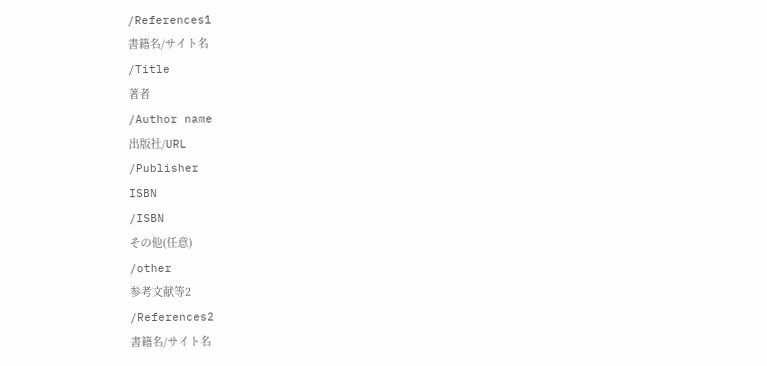/References1
書籍名/サイト名
/Title
著者
/Author name
出版社/URL
/Publisher
ISBN
/ISBN
その他(任意)
/other
参考文献等2
/References2
書籍名/サイト名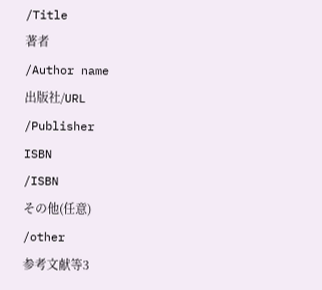/Title
著者
/Author name
出版社/URL
/Publisher
ISBN
/ISBN
その他(任意)
/other
参考文献等3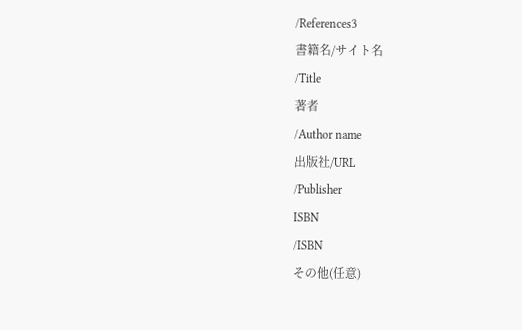/References3
書籍名/サイト名
/Title
著者
/Author name
出版社/URL
/Publisher
ISBN
/ISBN
その他(任意)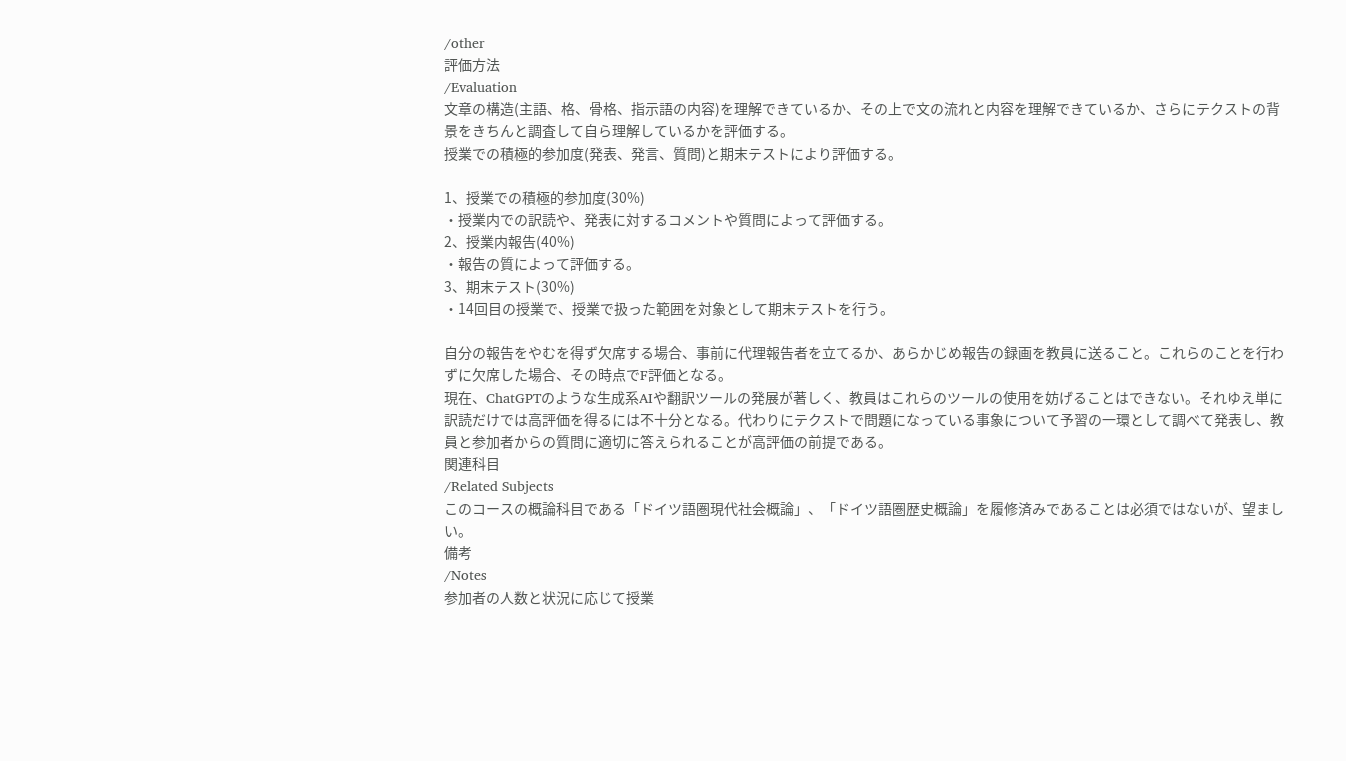/other
評価方法
/Evaluation
文章の構造(主語、格、骨格、指示語の内容)を理解できているか、その上で文の流れと内容を理解できているか、さらにテクストの背景をきちんと調査して自ら理解しているかを評価する。
授業での積極的参加度(発表、発言、質問)と期末テストにより評価する。

1、授業での積極的参加度(30%)
・授業内での訳読や、発表に対するコメントや質問によって評価する。
2、授業内報告(40%)
・報告の質によって評価する。
3、期末テスト(30%)
・14回目の授業で、授業で扱った範囲を対象として期末テストを行う。

自分の報告をやむを得ず欠席する場合、事前に代理報告者を立てるか、あらかじめ報告の録画を教員に送ること。これらのことを行わずに欠席した場合、その時点でF評価となる。
現在、ChatGPTのような生成系AIや翻訳ツールの発展が著しく、教員はこれらのツールの使用を妨げることはできない。それゆえ単に訳読だけでは高評価を得るには不十分となる。代わりにテクストで問題になっている事象について予習の一環として調べて発表し、教員と参加者からの質問に適切に答えられることが高評価の前提である。
関連科目
/Related Subjects
このコースの概論科目である「ドイツ語圏現代社会概論」、「ドイツ語圏歴史概論」を履修済みであることは必須ではないが、望ましい。
備考
/Notes
参加者の人数と状況に応じて授業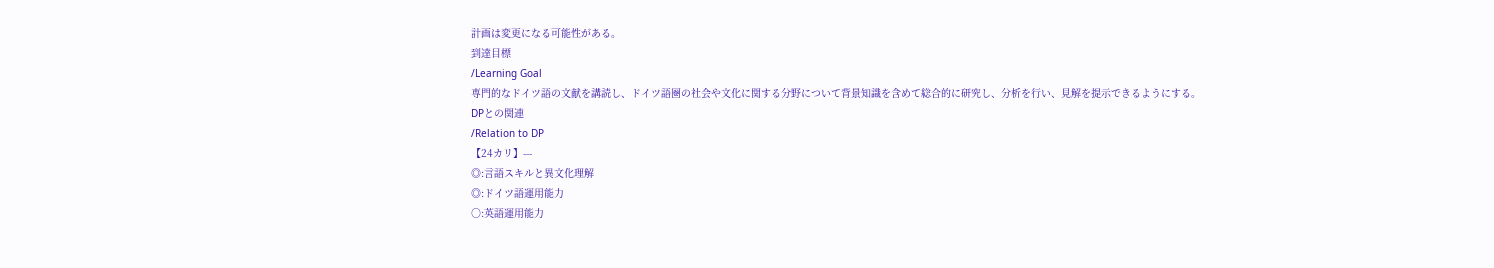計画は変更になる可能性がある。
到達目標
/Learning Goal
専門的なドイツ語の文献を講読し、ドイツ語圏の社会や文化に関する分野について背景知識を含めて総合的に研究し、分析を行い、見解を提示できるようにする。
DPとの関連
/Relation to DP
【24カリ】---
◎:言語スキルと異文化理解
◎:ドイツ語運用能力
○:英語運用能力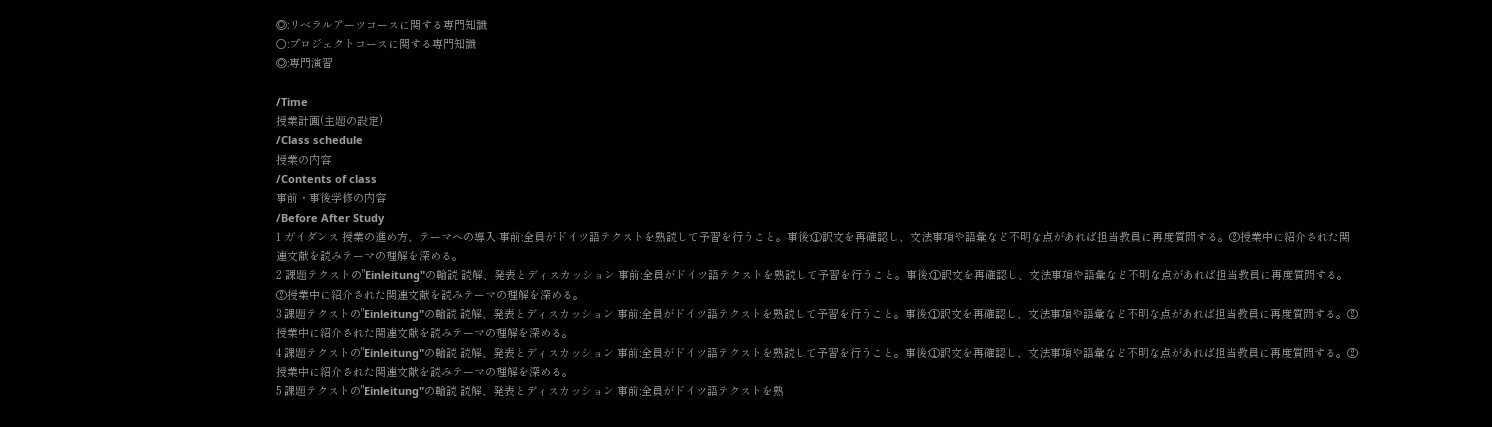◎:リベラルアーツコースに関する専門知識
○:プロジェクトコースに関する専門知識
◎:専門演習

/Time
授業計画(主題の設定)
/Class schedule
授業の内容
/Contents of class
事前・事後学修の内容
/Before After Study
1 ガイダンス 授業の進め方、テーマへの導入 事前:全員がドイツ語テクストを熟読して予習を行うこと。事後:①訳文を再確認し、文法事項や語彙など不明な点があれば担当教員に再度質問する。②授業中に紹介された関連文献を読みテーマの理解を深める。
2 課題テクストの"Einleitung"の輪読 読解、発表とディスカッション 事前:全員がドイツ語テクストを熟読して予習を行うこと。事後:①訳文を再確認し、文法事項や語彙など不明な点があれば担当教員に再度質問する。②授業中に紹介された関連文献を読みテーマの理解を深める。
3 課題テクストの"Einleitung"の輪読 読解、発表とディスカッション 事前:全員がドイツ語テクストを熟読して予習を行うこと。事後:①訳文を再確認し、文法事項や語彙など不明な点があれば担当教員に再度質問する。②授業中に紹介された関連文献を読みテーマの理解を深める。
4 課題テクストの"Einleitung"の輪読 読解、発表とディスカッション 事前:全員がドイツ語テクストを熟読して予習を行うこと。事後:①訳文を再確認し、文法事項や語彙など不明な点があれば担当教員に再度質問する。②授業中に紹介された関連文献を読みテーマの理解を深める。
5 課題テクストの"Einleitung"の輪読 読解、発表とディスカッション 事前:全員がドイツ語テクストを熟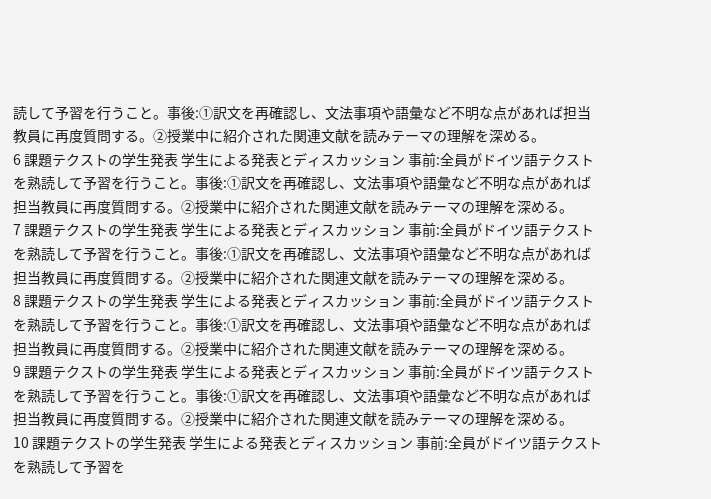読して予習を行うこと。事後:①訳文を再確認し、文法事項や語彙など不明な点があれば担当教員に再度質問する。②授業中に紹介された関連文献を読みテーマの理解を深める。
6 課題テクストの学生発表 学生による発表とディスカッション 事前:全員がドイツ語テクストを熟読して予習を行うこと。事後:①訳文を再確認し、文法事項や語彙など不明な点があれば担当教員に再度質問する。②授業中に紹介された関連文献を読みテーマの理解を深める。
7 課題テクストの学生発表 学生による発表とディスカッション 事前:全員がドイツ語テクストを熟読して予習を行うこと。事後:①訳文を再確認し、文法事項や語彙など不明な点があれば担当教員に再度質問する。②授業中に紹介された関連文献を読みテーマの理解を深める。
8 課題テクストの学生発表 学生による発表とディスカッション 事前:全員がドイツ語テクストを熟読して予習を行うこと。事後:①訳文を再確認し、文法事項や語彙など不明な点があれば担当教員に再度質問する。②授業中に紹介された関連文献を読みテーマの理解を深める。
9 課題テクストの学生発表 学生による発表とディスカッション 事前:全員がドイツ語テクストを熟読して予習を行うこと。事後:①訳文を再確認し、文法事項や語彙など不明な点があれば担当教員に再度質問する。②授業中に紹介された関連文献を読みテーマの理解を深める。
10 課題テクストの学生発表 学生による発表とディスカッション 事前:全員がドイツ語テクストを熟読して予習を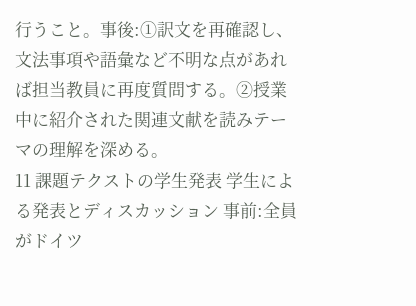行うこと。事後:①訳文を再確認し、文法事項や語彙など不明な点があれば担当教員に再度質問する。②授業中に紹介された関連文献を読みテーマの理解を深める。
11 課題テクストの学生発表 学生による発表とディスカッション 事前:全員がドイツ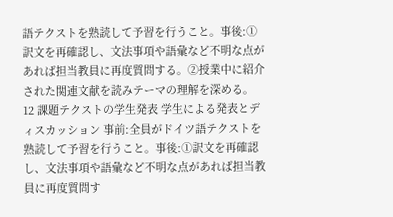語テクストを熟読して予習を行うこと。事後:①訳文を再確認し、文法事項や語彙など不明な点があれば担当教員に再度質問する。②授業中に紹介された関連文献を読みテーマの理解を深める。
12 課題テクストの学生発表 学生による発表とディスカッション 事前:全員がドイツ語テクストを熟読して予習を行うこと。事後:①訳文を再確認し、文法事項や語彙など不明な点があれば担当教員に再度質問す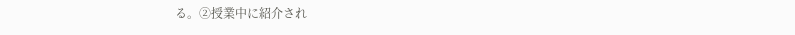る。②授業中に紹介され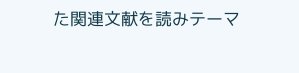た関連文献を読みテーマ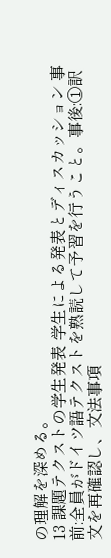の理解を深める。
13 課題テクストの学生発表 学生による発表とディスカッション 事前:全員がドイツ語テクストを熟読して予習を行うこと。事後:①訳文を再確認し、文法事項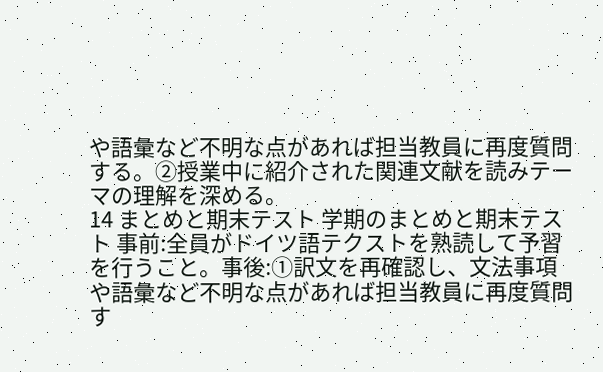や語彙など不明な点があれば担当教員に再度質問する。②授業中に紹介された関連文献を読みテーマの理解を深める。
14 まとめと期末テスト 学期のまとめと期末テスト 事前:全員がドイツ語テクストを熟読して予習を行うこと。事後:①訳文を再確認し、文法事項や語彙など不明な点があれば担当教員に再度質問す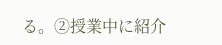る。②授業中に紹介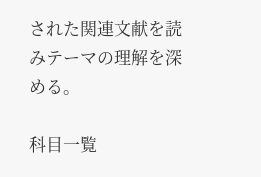された関連文献を読みテーマの理解を深める。

科目一覧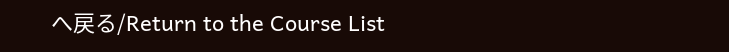へ戻る/Return to the Course List